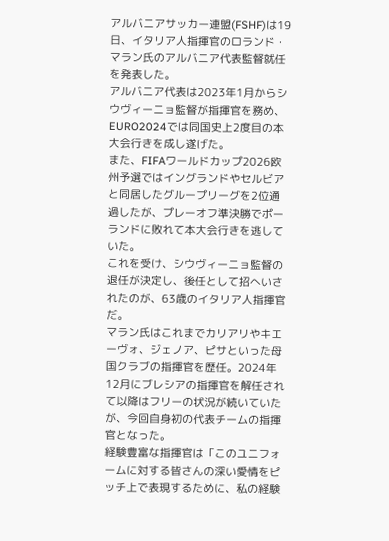アルバニアサッカー連盟(FSHF)は19日、イタリア人指揮官のロランド・マラン氏のアルバニア代表監督就任を発表した。
アルバニア代表は2023年1月からシウヴィーニョ監督が指揮官を務め、EURO2024では同国史上2度目の本大会行きを成し遂げた。
また、FIFAワールドカップ2026欧州予選ではイングランドやセルビアと同居したグループリーグを2位通過したが、プレーオフ準決勝でポーランドに敗れて本大会行きを逃していた。
これを受け、シウヴィーニョ監督の退任が決定し、後任として招へいされたのが、63歳のイタリア人指揮官だ。
マラン氏はこれまでカリアリやキエーヴォ、ジェノア、ピサといった母国クラブの指揮官を歴任。2024年12月にブレシアの指揮官を解任されて以降はフリーの状況が続いていたが、今回自身初の代表チームの指揮官となった。
経験豊富な指揮官は「このユニフォームに対する皆さんの深い愛情をピッチ上で表現するために、私の経験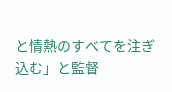と情熱のすべてを注ぎ込む」と監督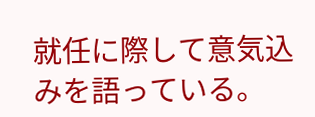就任に際して意気込みを語っている。